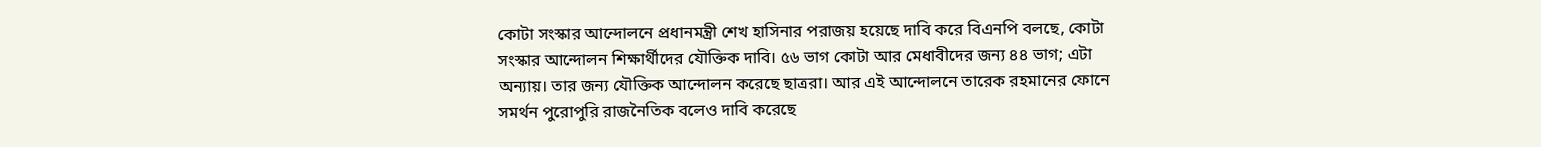কোটা সংস্কার আন্দোলনে প্রধানমন্ত্রী শেখ হাসিনার পরাজয় হয়েছে দাবি করে বিএনপি বলছে, কোটা সংস্কার আন্দোলন শিক্ষার্থীদের যৌক্তিক দাবি। ৫৬ ভাগ কোটা আর মেধাবীদের জন্য ৪৪ ভাগ; এটা অন্যায়। তার জন্য যৌক্তিক আন্দোলন করেছে ছাত্ররা। আর এই আন্দোলনে তারেক রহমানের ফোনে সমর্থন পুরোপুরি রাজনৈতিক বলেও দাবি করেছে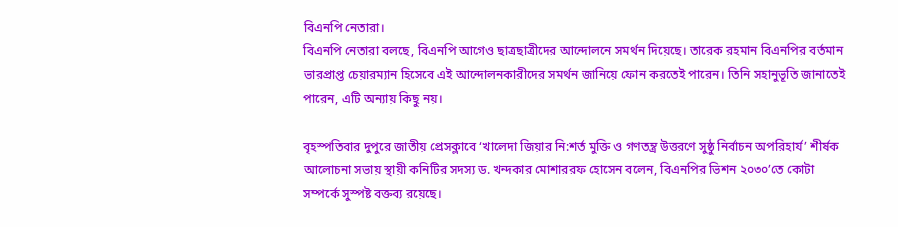বিএনপি নেতারা।
বিএনপি নেতারা বলছে, বিএনপি আগেও ছাত্রছাত্রীদের আন্দোলনে সমর্থন দিয়েছে। তারেক রহমান বিএনপির বর্তমান ভারপ্রাপ্ত চেয়ারম্যান হিসেবে এই আন্দোলনকারীদের সমর্থন জানিয়ে ফোন করতেই পারেন। তিনি সহানুভূতি জানাতেই পারেন, এটি অন্যায় কিছু নয়।

বৃহস্পতিবার দুপুরে জাতীয় প্রেসক্লাবে ‘খালেদা জিয়ার নি:শর্ত মুক্তি ও গণতন্ত্র উত্তরণে সুষ্ঠু নির্বাচন অপরিহার্য’ শীর্ষক আলোচনা সভায় স্থায়ী কনিটির সদস্য ড. খন্দকার মোশাররফ হোসেন বলেন, বিএনপির ভিশন ২০৩০’তে কোটা সম্পর্কে সুস্পষ্ট বক্তব্য রয়েছে।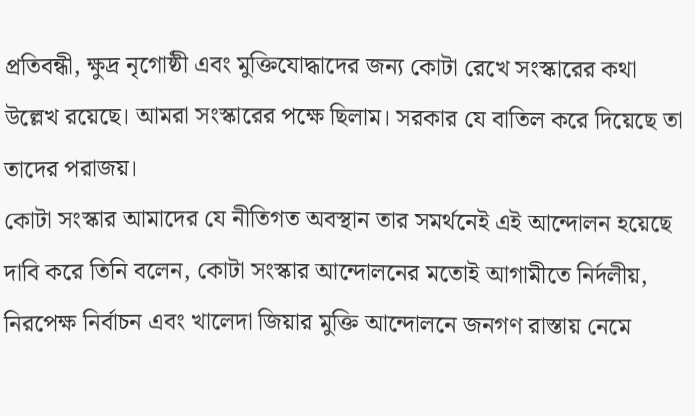প্রতিবন্ধী, ক্ষুদ্র নৃগোষ্ঠী এবং মুক্তিযোদ্ধাদের জন্য কোটা রেখে সংস্কারের কথা উল্লেখ রয়েছে। আমরা সংস্কারের পক্ষে ছিলাম। সরকার যে বাতিল করে দিয়েছে তা তাদের পরাজয়।
কোটা সংস্কার আমাদের যে নীতিগত অবস্থান তার সমর্থনেই এই আন্দোলন হয়েছে দাবি করে তিনি বলেন, কোটা সংস্কার আন্দোলনের মতোই আগামীতে নির্দলীয়, নিরপেক্ষ নির্বাচন এবং খালেদা জিয়ার মুক্তি আন্দোলনে জনগণ রাস্তায় নেমে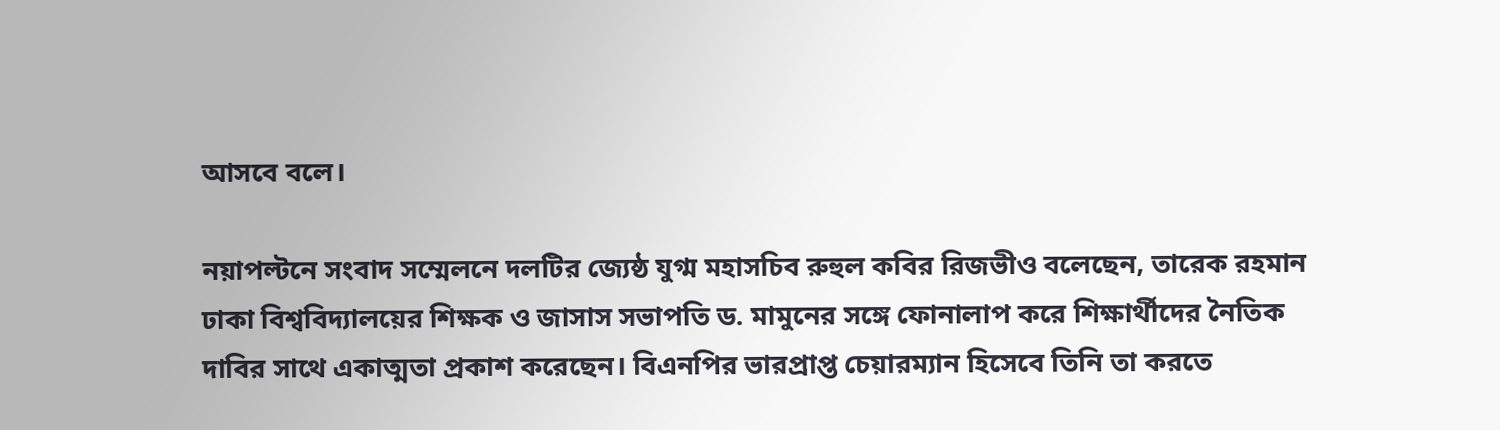আসবে বলে।

নয়াপল্টনে সংবাদ সম্মেলনে দলটির জ্যেষ্ঠ যুগ্ম মহাসচিব রুহুল কবির রিজভীও বলেছেন, তারেক রহমান ঢাকা বিশ্ববিদ্যালয়ের শিক্ষক ও জাসাস সভাপতি ড. মামুনের সঙ্গে ফোনালাপ করে শিক্ষার্থীদের নৈতিক দাবির সাথে একাত্মতা প্রকাশ করেছেন। বিএনপির ভারপ্রাপ্ত চেয়ারম্যান হিসেবে তিনি তা করতে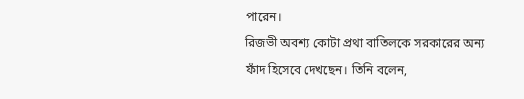পারেন।
রিজভী অবশ্য কোটা প্রথা বাতিলকে সরকারের অন্য ফাঁদ হিসেবে দেখছেন। তিনি বলেন,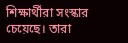শিক্ষার্থীরা সংস্কার চেয়েছে। তারা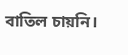বাতিল চায়নি।